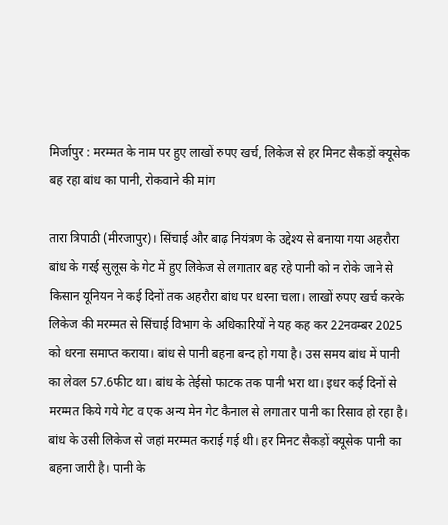मिर्जापुर : मरम्मत के नाम पर हुए लाखों रुपए खर्च, लिकेज से हर मिनट सैकड़ों क्यूसेक बह रहा बांध का पानी, रोकवाने की मांग

तारा त्रिपाठी (मीरजापुर)। सिंचाई और बाढ़ नियंत्रण के उद्देश्य से बनाया गया अहरौरा बांध के गरई सुलूस के गेट में हुए लिकेज से लगातार बह रहे पानी को न रोके जाने से किसान यूनियन ने कई दिनों तक अहरौरा बांध पर धरना चला। लाखों रुपए खर्च करके लिकेज की मरम्मत से सिंचाई विभाग के अधिकारियों ने यह कह कर 22नवम्बर 2025 को धरना समाप्त कराया। बांध से पानी बहना बन्द हो गया है। उस समय बांध में पानी का लेवल 57.6फीट था। बांध के तेईसो फाटक तक पानी भरा था। इधर कई दिनों से मरम्मत किये गये गेट व एक अन्य मेन गेट कैनाल से लगातार पानी का रिसाव हो रहा है। बांध के उसी लिकेज से जहां मरम्मत कराई गई थी। हर मिनट सैकड़ों क्यूसेक पानी का बहना जारी है। पानी के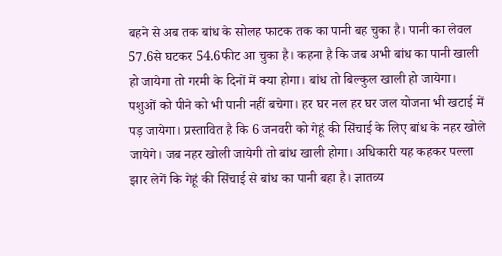बहने से अब तक बांध के सोलह फाटक तक का पानी बह चुका है। पानी का लेवल 57.6से घटकर 54.6फीट आ चुका है। कहना है कि जब अभी बांध का पानी खाली हो जायेगा तो गरमी के दिनों में क्या होगा। बांध तो बिल्कुल खाली हो जायेगा। पशुओं को पीने को भी पानी नहीं बचेगा। हर घर नल हर घर जल योजना भी खटाई में पड़ जायेगा। प्रस्तावित है कि 6 जनवरी को गेहूं की सिंचाई के लिए बांध के नहर खोले जायेगे। जब नहर खोली जायेगी तो बांध खाली होगा। अधिकारी यह कहकर पल्ला झार लेगें कि गेहूं की सिंचाई से बांध का पानी बहा है। ज्ञातव्य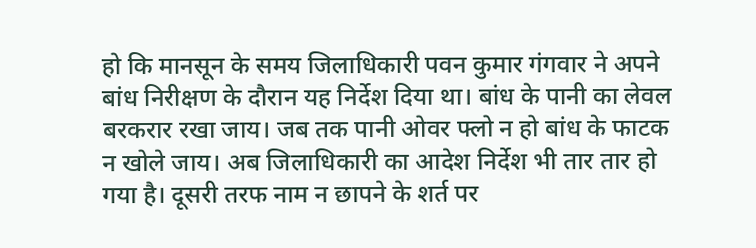हो कि मानसून के समय जिलाधिकारी पवन कुमार गंगवार ने अपने बांध निरीक्षण के दौरान यह निर्देश दिया था। बांध के पानी का लेवल बरकरार रखा जाय। जब तक पानी ओवर फ्लो न हो बांध के फाटक न खोले जाय। अब जिलाधिकारी का आदेश निर्देश भी तार तार हो गया है। दूसरी तरफ नाम न छापने के शर्त पर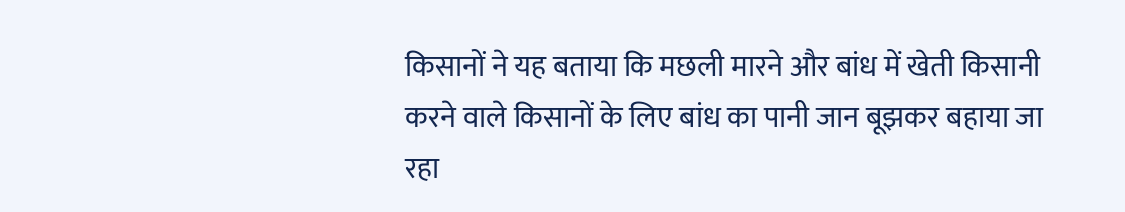किसानों ने यह बताया कि मछली मारने और बांध में खेती किसानी करने वाले किसानों के लिए बांध का पानी जान बूझकर बहाया जा रहा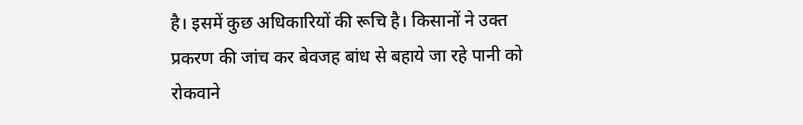है। इसमें कुछ अधिकारियों की रूचि है। किसानों ने उक्त प्रकरण की जांच कर बेवजह बांध से बहाये जा रहे पानी को रोकवाने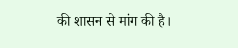की शासन से मांग की है।